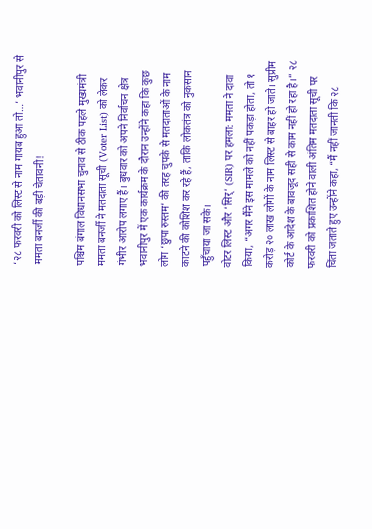‘२८ फरवरी को लिस्ट से नाम गायब हुआ तो…’ भवानीपुर से ममता बनर्जी की बड़ी चेतावनी!

पश्चिम बंगाल विधानसभा चुनाव से ठीक पहले मुख्यमंत्री ममता बनर्जी ने मतदाता सूची (Voter List) को लेकर गंभीर आरोप लगाए हैं। बुधवार को अपने निर्वाचन क्षेत्र भवानीपुर में एक कार्यक्रम के दौरान उन्होंने कहा कि कुछ लोग ‘छुपा रुस्तम’ की तरह चुपके से मतदाताओं के नाम काटने की कोशिश कर रहे हैं, ताकि लोकतंत्र को नुकसान पहुँचाया जा सके।
वोटर लिस्ट और ‘सिर्’ (SIR) पर हमला: ममता ने दावा किया, “अगर मैंने इस मामले को नहीं पकड़ा होता, तो १ करोड़ २० लाख लोगों के नाम लिस्ट से बाहर हो जाते। सुप्रीम कोर्ट के आदेश के बावजूद सही से काम नहीं हो रहा है।” २८ फरवरी को प्रकाशित होने वाली अंतिम मतदाता सूची पर चिंता जताते हुए उन्होंने कहा, “मैं नहीं जानती कि २८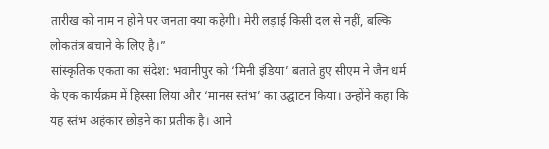तारीख को नाम न होने पर जनता क्या कहेगी। मेरी लड़ाई किसी दल से नहीं, बल्कि लोकतंत्र बचाने के लिए है।”
सांस्कृतिक एकता का संदेश: भवानीपुर को ‘मिनी इंडिया’ बताते हुए सीएम ने जैन धर्म के एक कार्यक्रम में हिस्सा लिया और ‘मानस स्तंभ’ का उद्घाटन किया। उन्होंने कहा कि यह स्तंभ अहंकार छोड़ने का प्रतीक है। आने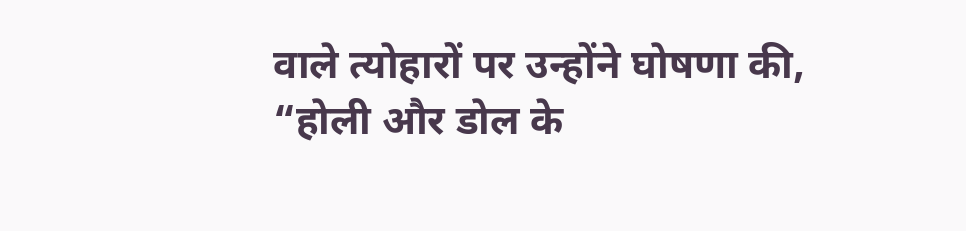वाले त्योहारों पर उन्होंने घोषणा की, “होली और डोल के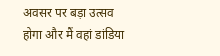अवसर पर बड़ा उत्सव होगा और मैं वहां डांडिया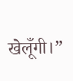खेलूँगी।”